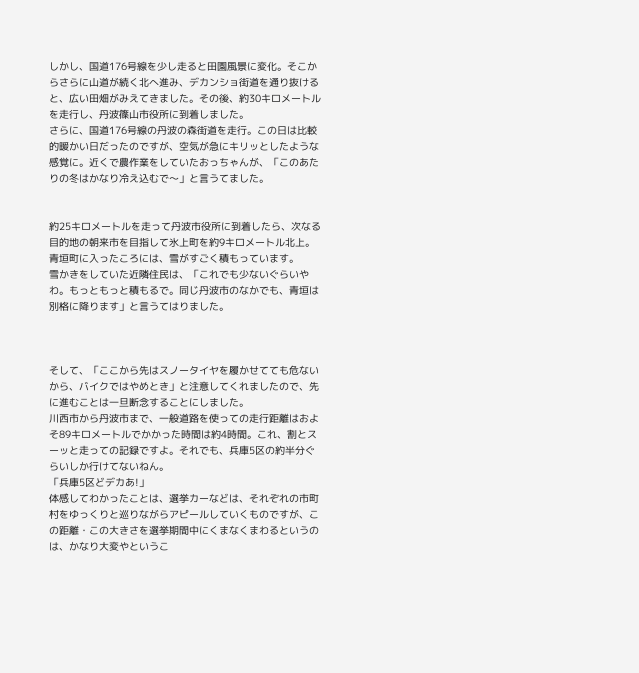しかし、国道176号線を少し走ると田園風景に変化。そこからさらに山道が続く北へ進み、デカンショ街道を通り抜けると、広い田畑がみえてきました。その後、約30キロメートルを走行し、丹波篠山市役所に到着しました。
さらに、国道176号線の丹波の森街道を走行。この日は比較的暖かい日だったのですが、空気が急にキリッとしたような感覚に。近くで農作業をしていたおっちゃんが、「このあたりの冬はかなり冷え込むで〜」と言うてました。


約25キロメートルを走って丹波市役所に到着したら、次なる目的地の朝来市を目指して氷上町を約9キロメートル北上。青垣町に入ったころには、雪がすごく積もっています。
雪かきをしていた近隣住民は、「これでも少ないぐらいやわ。もっともっと積もるで。同じ丹波市のなかでも、青垣は別格に降ります」と言うてはりました。



そして、「ここから先はスノータイヤを履かせてても危ないから、バイクではやめとき」と注意してくれましたので、先に進むことは一旦断念することにしました。
川西市から丹波市まで、一般道路を使っての走行距離はおよそ89キロメートルでかかった時間は約4時間。これ、割とスーッと走っての記録ですよ。それでも、兵庫5区の約半分ぐらいしか行けてないねん。
「兵庫5区どデカあ!」
体感してわかったことは、選挙カーなどは、それぞれの市町村をゆっくりと巡りながらアピールしていくものですが、この距離・この大きさを選挙期間中にくまなくまわるというのは、かなり大変やというこ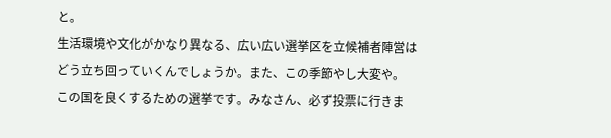と。
生活環境や文化がかなり異なる、広い広い選挙区を立候補者陣営はどう立ち回っていくんでしょうか。また、この季節やし大変や。
この国を良くするための選挙です。みなさん、必ず投票に行きま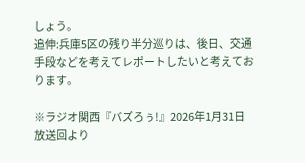しょう。
追伸:兵庫5区の残り半分巡りは、後日、交通手段などを考えてレポートしたいと考えております。

※ラジオ関西『バズろぅ!』2026年1月31日放送回より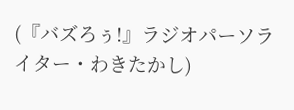(『バズろぅ!』ラジオパーソライター・わきたかし)